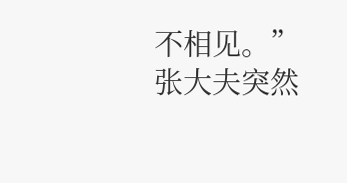不相见。”
张大夫突然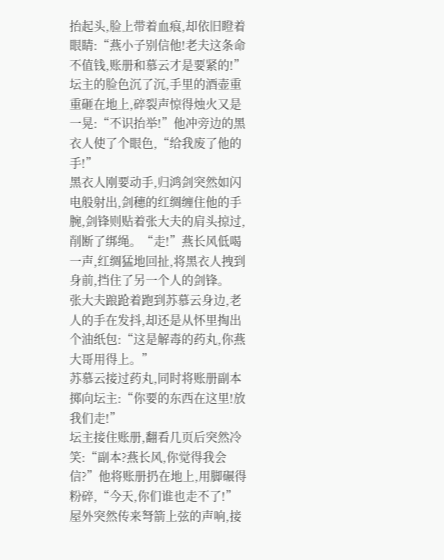抬起头,脸上带着血痕,却依旧瞪着眼睛:“燕小子别信他!老夫这条命不值钱,账册和慕云才是要紧的!”
坛主的脸色沉了沉,手里的酒壶重重砸在地上,碎裂声惊得烛火又是一晃:“不识抬举!”他冲旁边的黑衣人使了个眼色,“给我废了他的手!”
黑衣人刚要动手,归鸿剑突然如闪电般射出,剑穗的红绸缠住他的手腕,剑锋则贴着张大夫的肩头掠过,削断了绑绳。“走!”燕长风低喝一声,红绸猛地回扯,将黑衣人拽到身前,挡住了另一个人的剑锋。
张大夫踉跄着跑到苏慕云身边,老人的手在发抖,却还是从怀里掏出个油纸包:“这是解毒的药丸,你燕大哥用得上。”
苏慕云接过药丸,同时将账册副本掷向坛主:“你要的东西在这里!放我们走!”
坛主接住账册,翻看几页后突然冷笑:“副本?燕长风,你觉得我会信?”他将账册扔在地上,用脚碾得粉碎,“今天,你们谁也走不了!”
屋外突然传来弩箭上弦的声响,接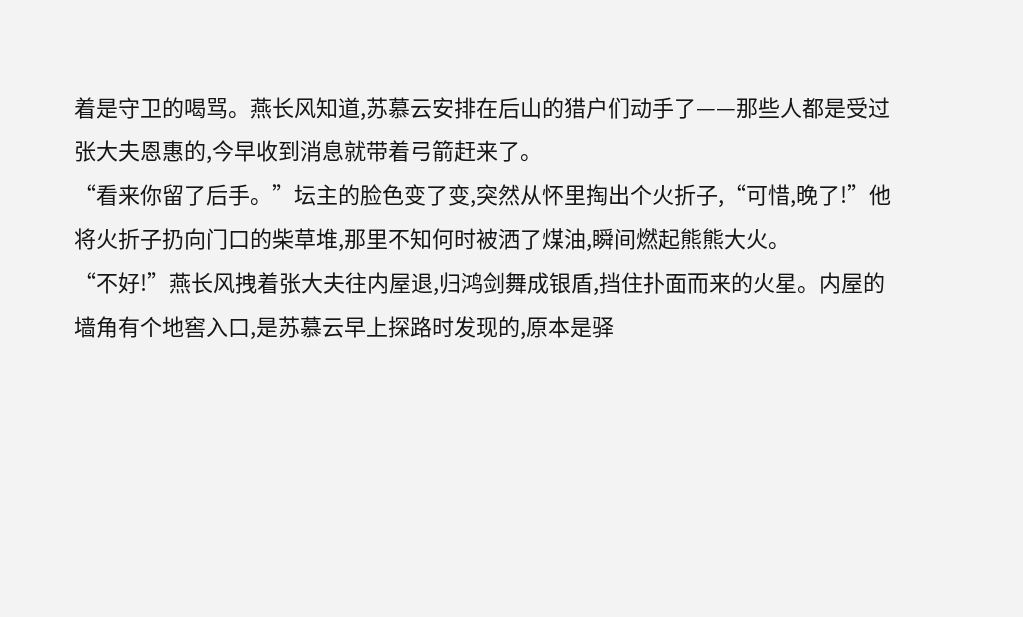着是守卫的喝骂。燕长风知道,苏慕云安排在后山的猎户们动手了——那些人都是受过张大夫恩惠的,今早收到消息就带着弓箭赶来了。
“看来你留了后手。”坛主的脸色变了变,突然从怀里掏出个火折子,“可惜,晚了!”他将火折子扔向门口的柴草堆,那里不知何时被洒了煤油,瞬间燃起熊熊大火。
“不好!”燕长风拽着张大夫往内屋退,归鸿剑舞成银盾,挡住扑面而来的火星。内屋的墙角有个地窖入口,是苏慕云早上探路时发现的,原本是驿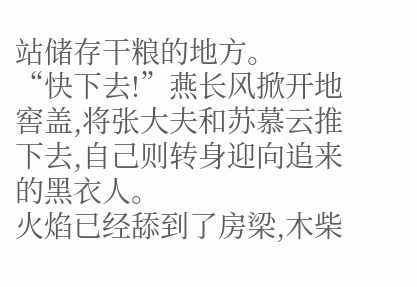站储存干粮的地方。
“快下去!”燕长风掀开地窖盖,将张大夫和苏慕云推下去,自己则转身迎向追来的黑衣人。
火焰已经舔到了房梁,木柴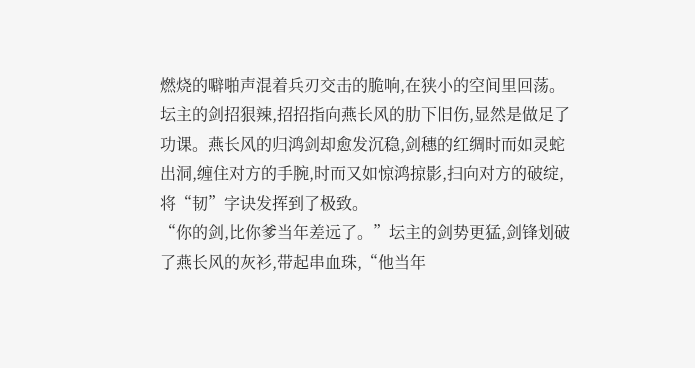燃烧的噼啪声混着兵刃交击的脆响,在狭小的空间里回荡。坛主的剑招狠辣,招招指向燕长风的肋下旧伤,显然是做足了功课。燕长风的归鸿剑却愈发沉稳,剑穗的红绸时而如灵蛇出洞,缠住对方的手腕,时而又如惊鸿掠影,扫向对方的破绽,将“韧”字诀发挥到了极致。
“你的剑,比你爹当年差远了。”坛主的剑势更猛,剑锋划破了燕长风的灰衫,带起串血珠,“他当年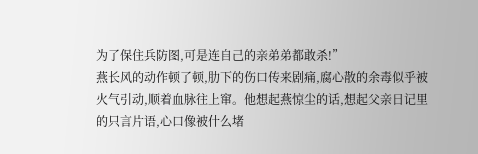为了保住兵防图,可是连自己的亲弟弟都敢杀!”
燕长风的动作顿了顿,肋下的伤口传来剧痛,腐心散的余毒似乎被火气引动,顺着血脉往上窜。他想起燕惊尘的话,想起父亲日记里的只言片语,心口像被什么堵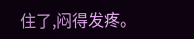住了,闷得发疼。